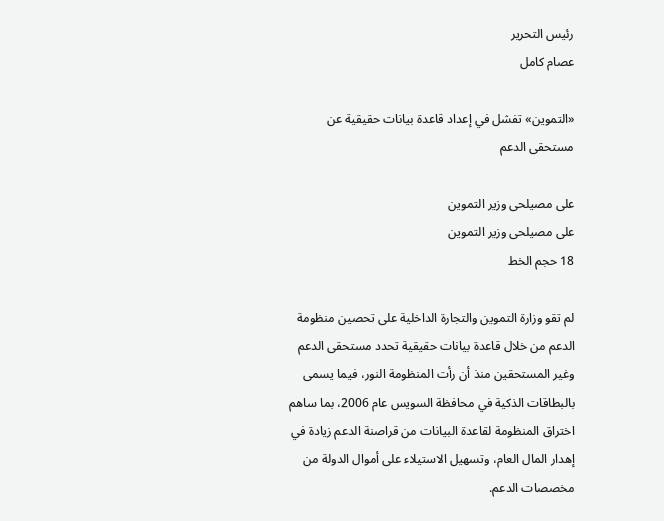رئيس التحرير
عصام كامل

«التموين» تفشل في إعداد قاعدة بيانات حقيقية عن مستحقى الدعم

على مصيلحى وزير التموين
على مصيلحى وزير التموين
18 حجم الخط

لم تقو وزارة التموين والتجارة الداخلية على تحصين منظومة الدعم من خلال قاعدة بيانات حقيقية تحدد مستحقى الدعم وغير المستحقين منذ أن رأت المنظومة النور، فيما يسمى بالبطاقات الذكية في محافظة السويس عام 2006، بما ساهم اختراق المنظومة لقاعدة البيانات من قراصنة الدعم زيادة في إهدار المال العام، وتسهيل الاستيلاء على أموال الدولة من مخصصات الدعم.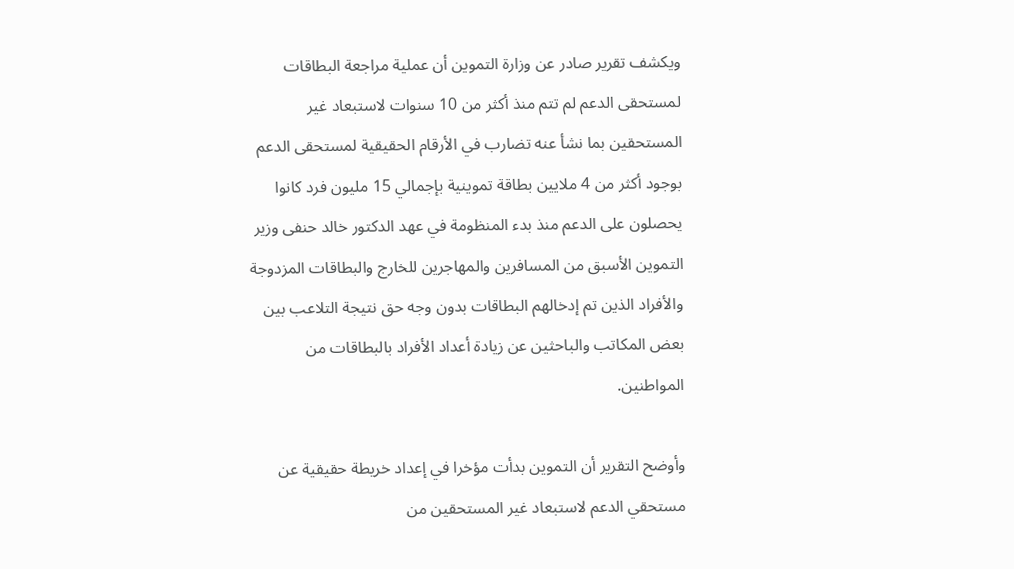ويكشف تقرير صادر عن وزارة التموين أن عملية مراجعة البطاقات لمستحقى الدعم لم تتم منذ أكثر من 10 سنوات لاستبعاد غير المستحقين بما نشأ عنه تضارب في الأرقام الحقيقية لمستحقى الدعم بوجود أكثر من 4 ملايين بطاقة تموينية بإجمالي 15 مليون فرد كانوا يحصلون على الدعم منذ بدء المنظومة في عهد الدكتور خالد حنفى وزير التموين الأسبق من المسافرين والمهاجرين للخارج والبطاقات المزدوجة والأفراد الذين تم إدخالهم البطاقات بدون وجه حق نتيجة التلاعب بين بعض المكاتب والباحثين عن زيادة أعداد الأفراد بالبطاقات من المواطنين.

وأوضح التقرير أن التموين بدأت مؤخرا في إعداد خريطة حقيقية عن مستحقي الدعم لاستبعاد غير المستحقين من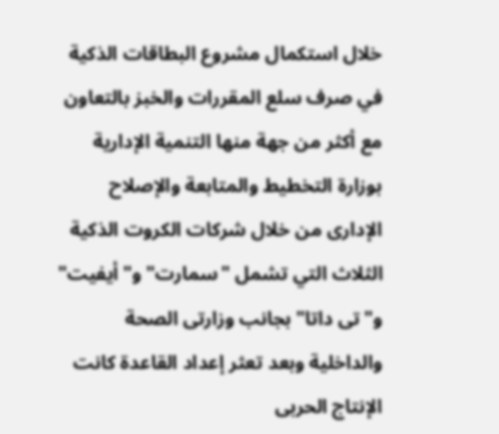خلال استكمال مشروع البطاقات الذكية في صرف سلع المقررات والخبز بالتعاون مع أكثر من جهة منها التنمية الإدارية بوزارة التخطيط والمتابعة والإصلاح الإدارى من خلال شركات الكروت الذكية الثلاث التي تشمل "سمارت" و"أيفيت" و"تى داتا" بجانب وزارتى الصحة والداخلية وبعد تعثر إعداد القاعدة كانت الإنتاج الحربى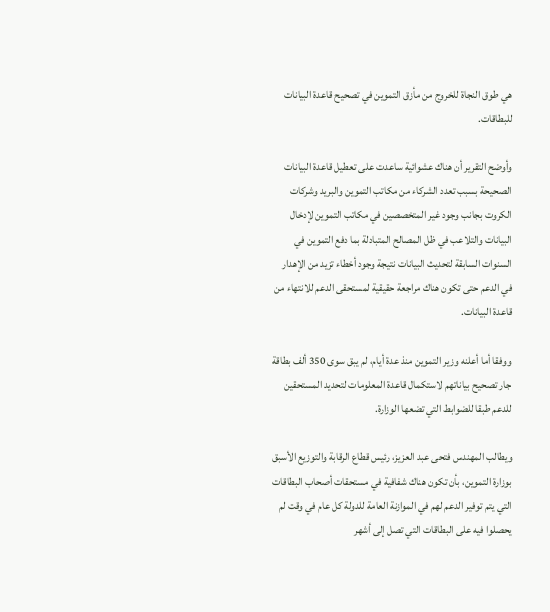هي طوق النجاة للخروج من مأزق التموين في تصحيح قاعدة البيانات للبطاقات.

وأوضح التقرير أن هناك عشوائية ساعدت على تعطيل قاعدة البيانات الصحيحة بسبب تعدد الشركاء من مكاتب التموين والبريد وشركات الكروت بجانب وجود غير المتخصصين في مكاتب التموين لإدخال البيانات والتلاعب في ظل المصالح المتبادلة بما دفع التموين في السنوات السابقة لتحديث البيانات نتيجة وجود أخطاء تزيد من الإهدار في الدعم حتى تكون هناك مراجعة حقيقية لمستحقى الدعم للانتهاء من قاعدة البيانات.

ووفقا أما أعلنه وزير التموين منذ عدة أيام، لم يبق سوى 350 ألف بطاقة جار تصحيح بياناتهم لاستكمال قاعدة المعلومات لتحديد المستحقين للدعم طبقا للضوابط التي تضعها الوزارة.

ويطالب المهندس فتحى عبد العزيز، رئيس قطاع الرقابة والتوزيع الأسبق بوزارة التموين، بأن تكون هناك شفافية في مستحقات أصحاب البطاقات التي يتم توفير الدعم لهم في الموازنة العامة للدولة كل عام في وقت لم يحصلوا فيه على البطاقات التي تصل إلى أشهر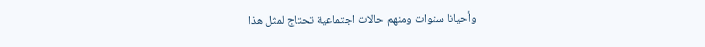وأحيانا سنوات ومنهم حالات اجتماعية تحتاج لمثل هذا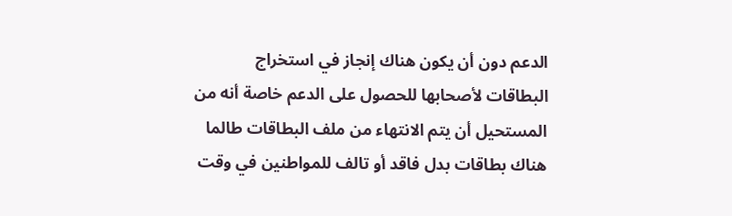الدعم دون أن يكون هناك إنجاز في استخراج البطاقات لأصحابها للحصول على الدعم خاصة أنه من المستحيل أن يتم الانتهاء من ملف البطاقات طالما هناك بطاقات بدل فاقد أو تالف للمواطنين في وقت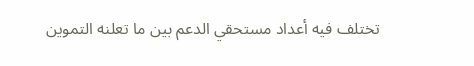تختلف فيه أعداد مستحقي الدعم بين ما تعلنه التموين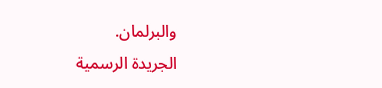والبرلمان.
الجريدة الرسمية